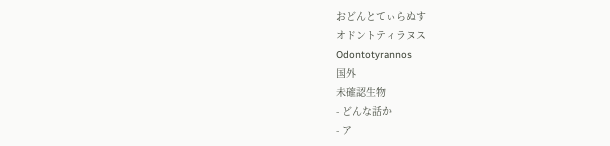おどんとてぃらぬす
オドントティラヌス
Odontotyrannos
国外
未確認生物
- どんな話か
- ア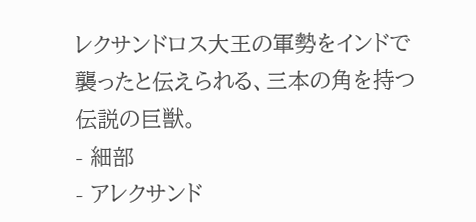レクサンドロス大王の軍勢をインドで襲ったと伝えられる、三本の角を持つ伝説の巨獣。
- 細部
- アレクサンド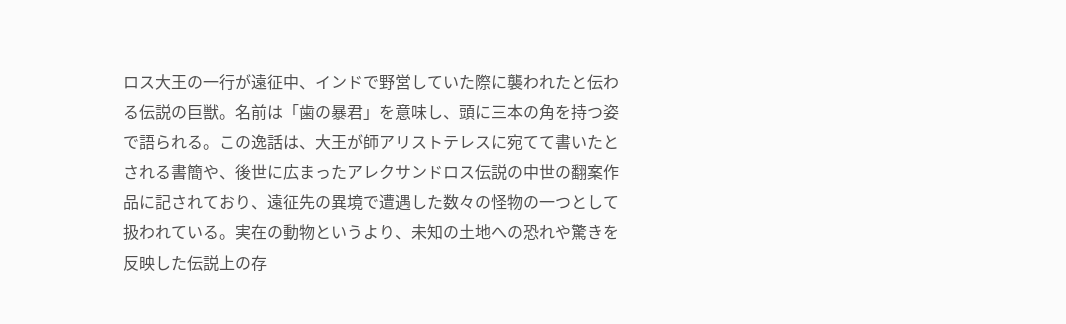ロス大王の一行が遠征中、インドで野営していた際に襲われたと伝わる伝説の巨獣。名前は「歯の暴君」を意味し、頭に三本の角を持つ姿で語られる。この逸話は、大王が師アリストテレスに宛てて書いたとされる書簡や、後世に広まったアレクサンドロス伝説の中世の翻案作品に記されており、遠征先の異境で遭遇した数々の怪物の一つとして扱われている。実在の動物というより、未知の土地への恐れや驚きを反映した伝説上の存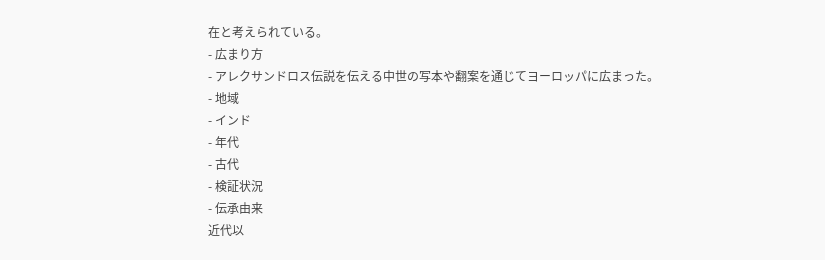在と考えられている。
- 広まり方
- アレクサンドロス伝説を伝える中世の写本や翻案を通じてヨーロッパに広まった。
- 地域
- インド
- 年代
- 古代
- 検証状況
- 伝承由来
近代以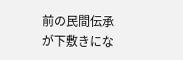前の民間伝承が下敷きにな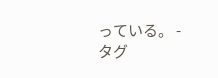っている。 - タグ